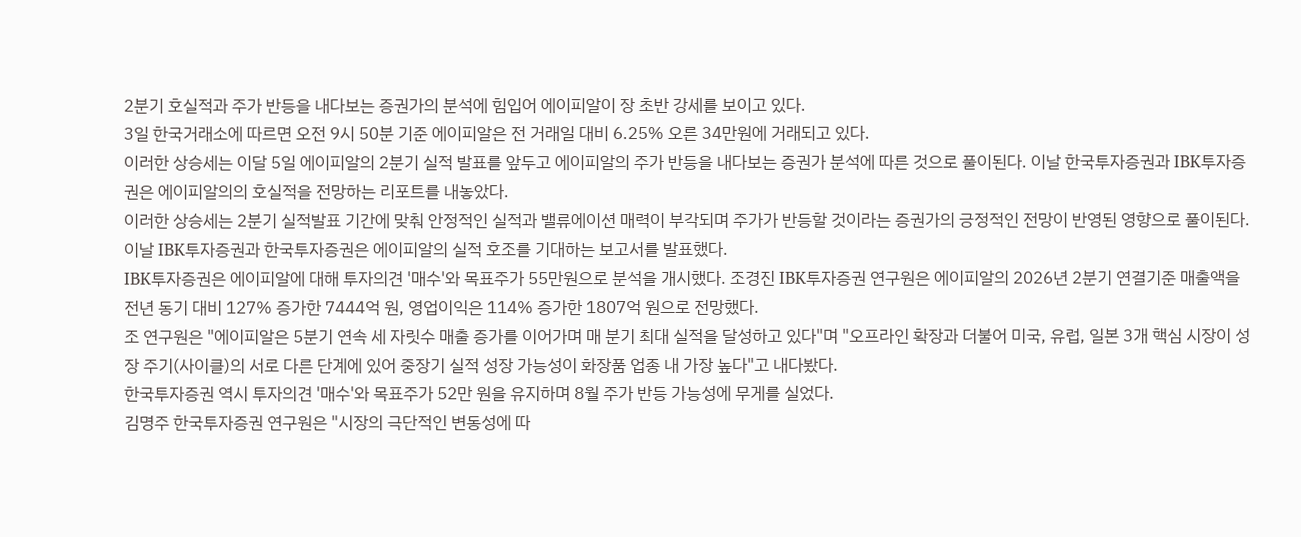2분기 호실적과 주가 반등을 내다보는 증권가의 분석에 힘입어 에이피알이 장 초반 강세를 보이고 있다.
3일 한국거래소에 따르면 오전 9시 50분 기준 에이피알은 전 거래일 대비 6.25% 오른 34만원에 거래되고 있다.
이러한 상승세는 이달 5일 에이피알의 2분기 실적 발표를 앞두고 에이피알의 주가 반등을 내다보는 증권가 분석에 따른 것으로 풀이된다. 이날 한국투자증권과 IBK투자증권은 에이피알의의 호실적을 전망하는 리포트를 내놓았다.
이러한 상승세는 2분기 실적발표 기간에 맞춰 안정적인 실적과 밸류에이션 매력이 부각되며 주가가 반등할 것이라는 증권가의 긍정적인 전망이 반영된 영향으로 풀이된다. 이날 IBK투자증권과 한국투자증권은 에이피알의 실적 호조를 기대하는 보고서를 발표했다.
IBK투자증권은 에이피알에 대해 투자의견 '매수'와 목표주가 55만원으로 분석을 개시했다. 조경진 IBK투자증권 연구원은 에이피알의 2026년 2분기 연결기준 매출액을 전년 동기 대비 127% 증가한 7444억 원, 영업이익은 114% 증가한 1807억 원으로 전망했다.
조 연구원은 "에이피알은 5분기 연속 세 자릿수 매출 증가를 이어가며 매 분기 최대 실적을 달성하고 있다"며 "오프라인 확장과 더불어 미국, 유럽, 일본 3개 핵심 시장이 성장 주기(사이클)의 서로 다른 단계에 있어 중장기 실적 성장 가능성이 화장품 업종 내 가장 높다"고 내다봤다.
한국투자증권 역시 투자의견 '매수'와 목표주가 52만 원을 유지하며 8월 주가 반등 가능성에 무게를 실었다.
김명주 한국투자증권 연구원은 "시장의 극단적인 변동성에 따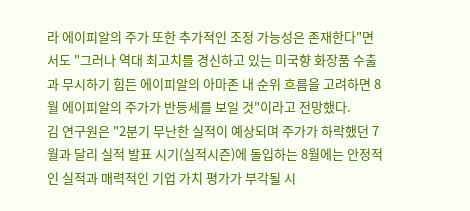라 에이피알의 주가 또한 추가적인 조정 가능성은 존재한다"면서도 "그러나 역대 최고치를 경신하고 있는 미국향 화장품 수출과 무시하기 힘든 에이피알의 아마존 내 순위 흐름을 고려하면 8월 에이피알의 주가가 반등세를 보일 것"이라고 전망했다.
김 연구원은 "2분기 무난한 실적이 예상되며 주가가 하락했던 7월과 달리 실적 발표 시기(실적시즌)에 돌입하는 8월에는 안정적인 실적과 매력적인 기업 가치 평가가 부각될 시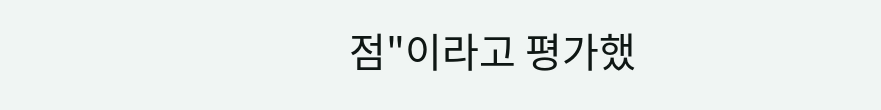점"이라고 평가했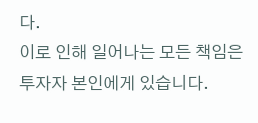다.
이로 인해 일어나는 모든 책임은 투자자 본인에게 있습니다.